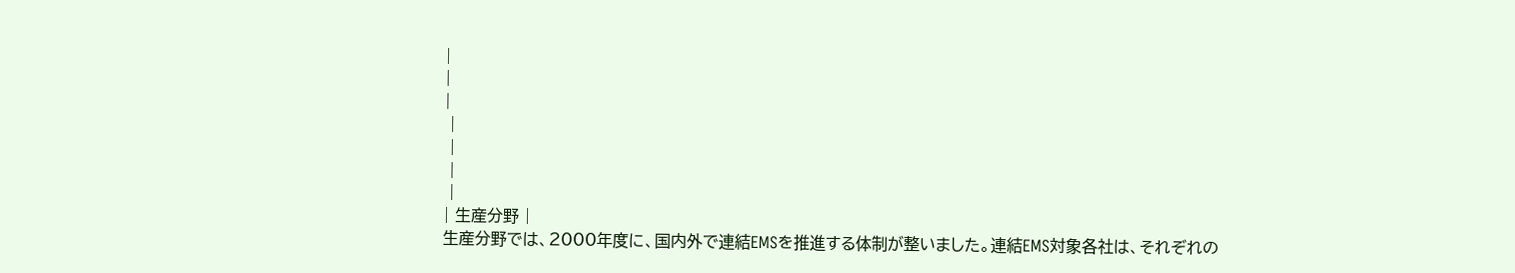|
|
|
 |
 |
 |
 |
| 生産分野 |
生産分野では、2000年度に、国内外で連結EMSを推進する体制が整いました。連結EMS対象各社は、それぞれの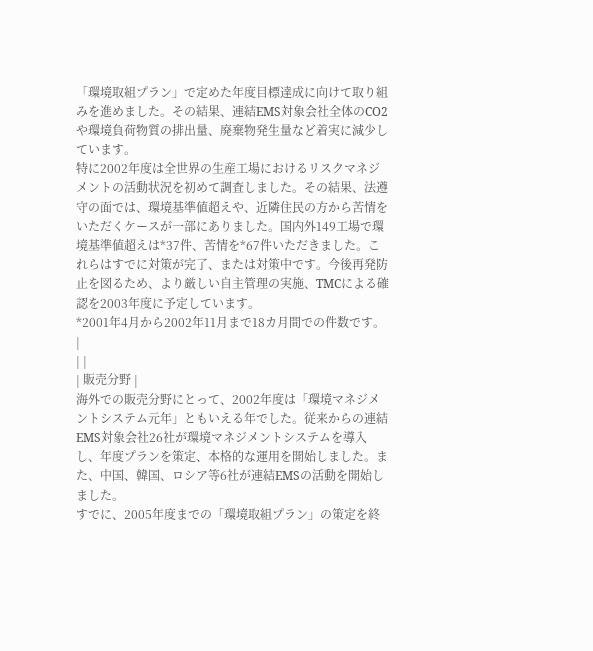「環境取組プラン」で定めた年度目標達成に向けて取り組みを進めました。その結果、連結EMS対象会社全体のCO2や環境負荷物質の排出量、廃棄物発生量など着実に減少しています。
特に2002年度は全世界の生産工場におけるリスクマネジメントの活動状況を初めて調査しました。その結果、法遵守の面では、環境基準値超えや、近隣住民の方から苦情をいただくケースが一部にありました。国内外149工場で環境基準値超えは*37件、苦情を*67件いただきました。これらはすでに対策が完了、または対策中です。今後再発防止を図るため、より厳しい自主管理の実施、TMCによる確認を2003年度に予定しています。
*2001年4月から2002年11月まで18カ月間での件数です。 |
| |
| 販売分野 |
海外での販売分野にとって、2002年度は「環境マネジメントシステム元年」ともいえる年でした。従来からの連結EMS対象会社26社が環境マネジメントシステムを導入し、年度プランを策定、本格的な運用を開始しました。また、中国、韓国、ロシア等6社が連結EMSの活動を開始しました。
すでに、2005年度までの「環境取組プラン」の策定を終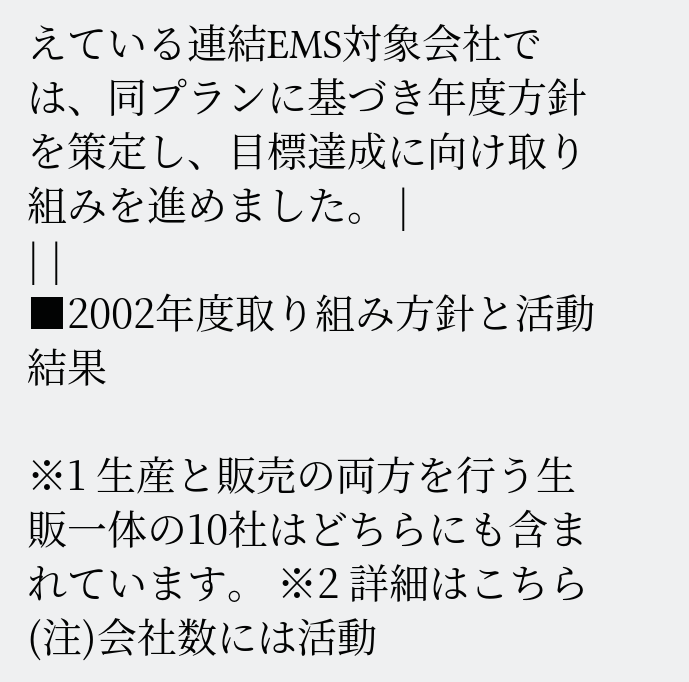えている連結EMS対象会社では、同プランに基づき年度方針を策定し、目標達成に向け取り組みを進めました。 |
| |
■2002年度取り組み方針と活動結果

※1 生産と販売の両方を行う生販一体の10社はどちらにも含まれています。 ※2 詳細はこちら
(注)会社数には活動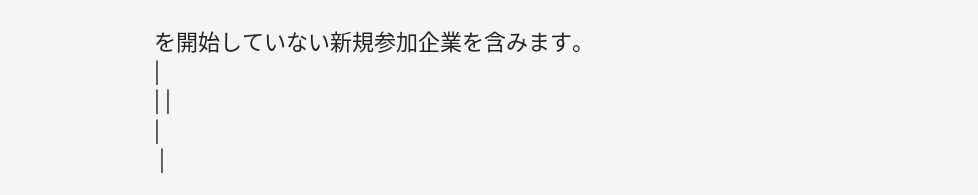を開始していない新規参加企業を含みます。 |
| |
|
 |